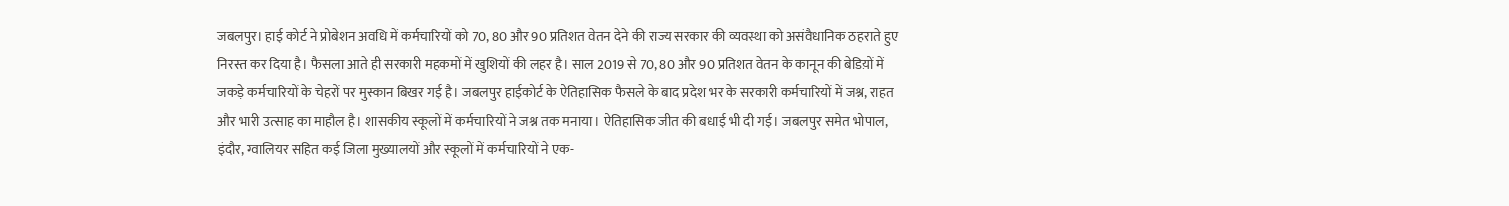जबलपुर। हाई कोर्ट ने प्रोबेशन अवधि में कर्मचारियों को 70, 80 और 90 प्रतिशत वेतन देने की राज्य सरकार की व्यवस्था को असंवैधानिक ठहराते हुए निरस्त कर दिया है। फैसला आते ही सरकारी महकमों में खुशियों की लहर है। साल 2019 से 70, 80 और 90 प्रतिशत वेतन के कानून की बेडिय़ों में जकड़े कर्मचारियों के चेहरों पर मुस्कान बिखर गई है। जबलपुर हाईकोर्ट के ऐतिहासिक फैसले के बाद प्रदेश भर के सरकारी कर्मचारियों में जश्न, राहत और भारी उत्साह का माहौल है। शासकीय स्कूलों में कर्मचारियों ने जश्न तक मनाया। ऐतिहासिक जीत की बधाई भी दी गई। जबलपुर समेत भोपाल, इंदौर, ग्वालियर सहित कई जिला मुख्यालयों और स्कूलों में कर्मचारियों ने एक-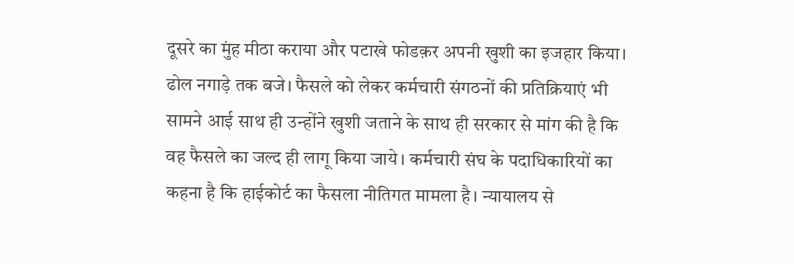दूसरे का मुंह मीठा कराया और पटाखे फोडक़र अपनी खुशी का इजहार किया। ढोल नगाड़े तक बजे। फैसले को लेकर कर्मचारी संगठनों की प्रतिक्रियाएं भी सामने आई साथ ही उन्होंने खुशी जताने के साथ ही सरकार से मांग की है कि वह फैसले का जल्द ही लागू किया जाये। कर्मचारी संघ के पदाधिकारियों का कहना है कि हाईकोर्ट का फैसला नीतिगत मामला है। न्यायालय से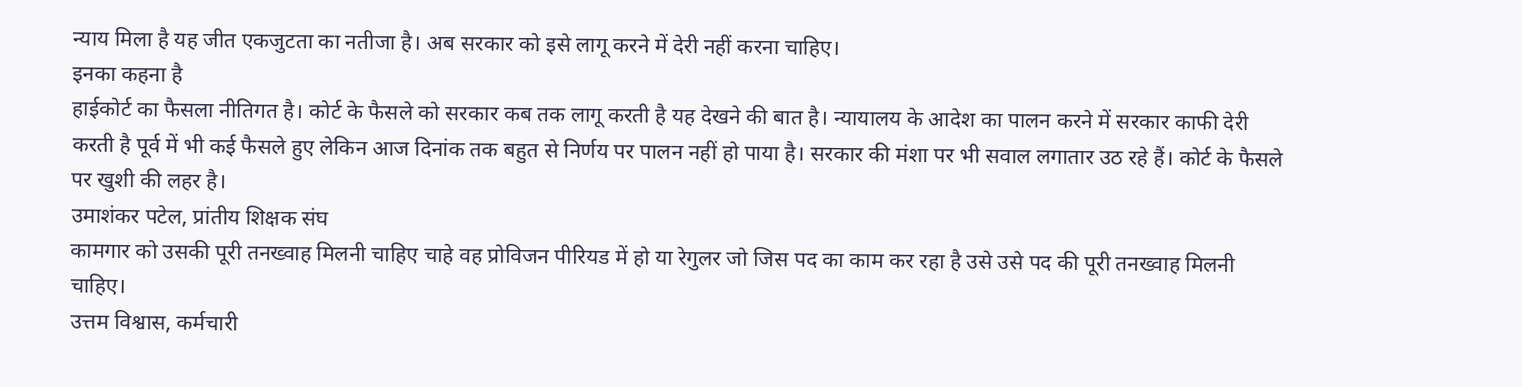न्याय मिला है यह जीत एकजुटता का नतीजा है। अब सरकार को इसे लागू करने में देरी नहीं करना चाहिए।
इनका कहना है
हाईकोर्ट का फैसला नीतिगत है। कोर्ट के फैसले को सरकार कब तक लागू करती है यह देखने की बात है। न्यायालय के आदेश का पालन करने में सरकार काफी देरी करती है पूर्व में भी कई फैसले हुए लेकिन आज दिनांक तक बहुत से निर्णय पर पालन नहीं हो पाया है। सरकार की मंशा पर भी सवाल लगातार उठ रहे हैं। कोर्ट के फैसले पर खुशी की लहर है।
उमाशंकर पटेल, प्रांतीय शिक्षक संघ
कामगार को उसकी पूरी तनख्वाह मिलनी चाहिए चाहे वह प्रोविजन पीरियड में हो या रेगुलर जो जिस पद का काम कर रहा है उसे उसे पद की पूरी तनख्वाह मिलनी चाहिए।
उत्तम विश्वास, कर्मचारी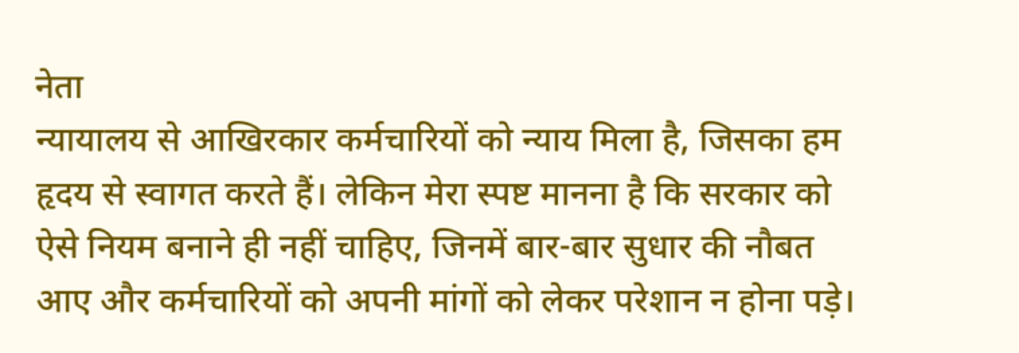नेता
न्यायालय से आखिरकार कर्मचारियों को न्याय मिला है, जिसका हम हृदय से स्वागत करते हैं। लेकिन मेरा स्पष्ट मानना है कि सरकार को ऐसे नियम बनाने ही नहीं चाहिए, जिनमें बार-बार सुधार की नौबत आए और कर्मचारियों को अपनी मांगों को लेकर परेशान न होना पड़े।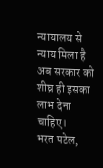न्यायालय से न्याय मिला है अब सरकार को शीघ्र ही इसका लाभ देना चाहिए।
भरत पटेल,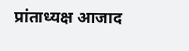प्रांताध्यक्ष आजाद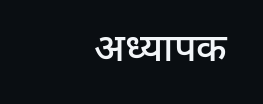अध्यापक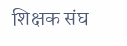शिक्षक संघ